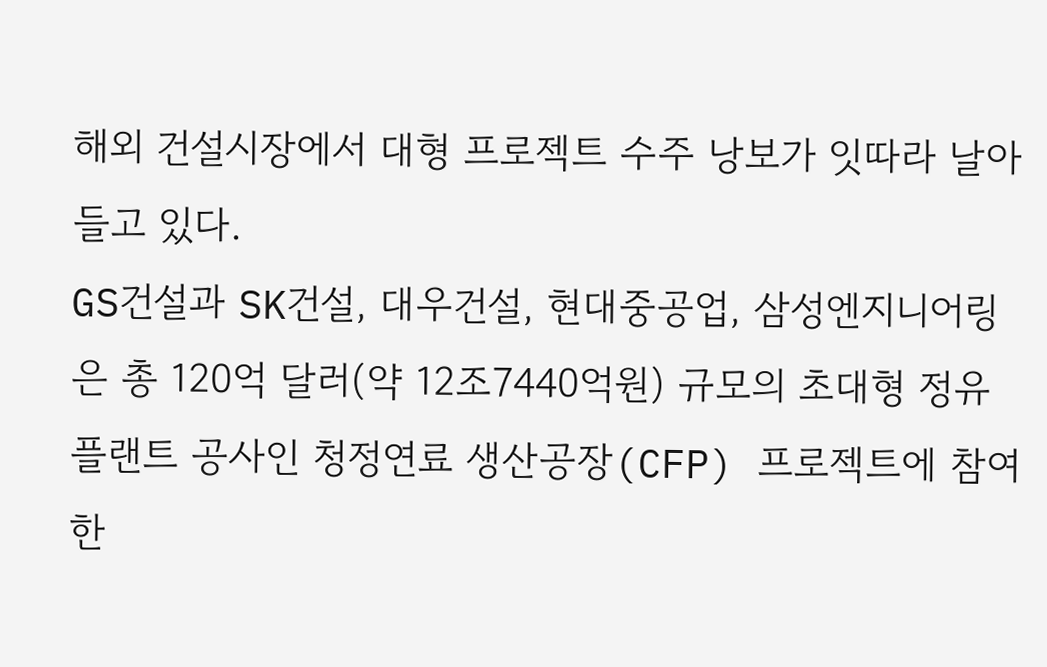해외 건설시장에서 대형 프로젝트 수주 낭보가 잇따라 날아들고 있다.
GS건설과 SK건설, 대우건설, 현대중공업, 삼성엔지니어링은 총 120억 달러(약 12조7440억원) 규모의 초대형 정유플랜트 공사인 청정연료 생산공장(CFP) 프로젝트에 참여한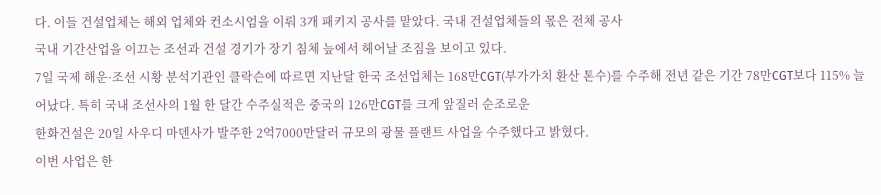다. 이들 건설업체는 해외 업체와 컨소시엄을 이뤄 3개 패키지 공사를 맡았다. 국내 건설업체들의 몫은 전체 공사
국내 기간산업을 이끄는 조선과 건설 경기가 장기 침체 늪에서 헤어날 조짐을 보이고 있다.
7일 국제 해운·조선 시황 분석기관인 클락슨에 따르면 지난달 한국 조선업체는 168만CGT(부가가치 환산 톤수)를 수주해 전년 같은 기간 78만CGT보다 115% 늘어났다. 특히 국내 조선사의 1월 한 달간 수주실적은 중국의 126만CGT를 크게 앞질러 순조로운
한화건설은 20일 사우디 마덴사가 발주한 2억7000만달러 규모의 광물 플랜트 사업을 수주했다고 밝혔다.
이번 사업은 한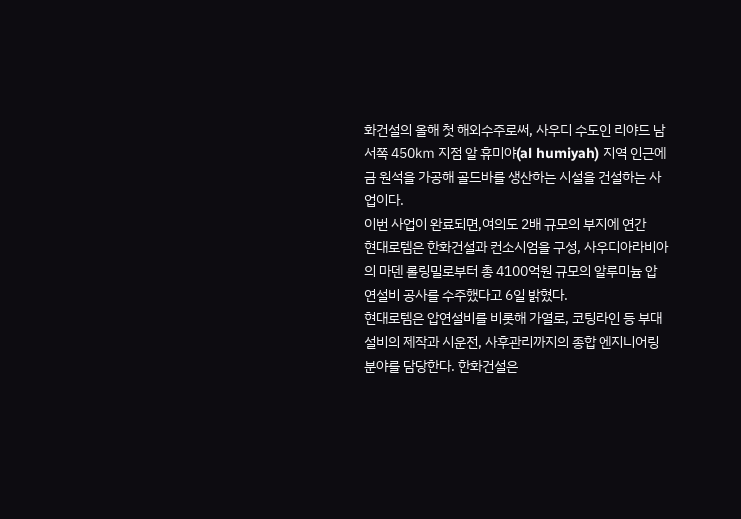화건설의 올해 첫 해외수주로써, 사우디 수도인 리야드 남서쪽 450㎞ 지점 알 휴미야(al humiyah) 지역 인근에 금 원석을 가공해 골드바를 생산하는 시설을 건설하는 사업이다.
이번 사업이 완료되면,여의도 2배 규모의 부지에 연간
현대로템은 한화건설과 컨소시엄을 구성, 사우디아라비아의 마덴 롤링밀로부터 총 4100억원 규모의 알루미늄 압연설비 공사를 수주했다고 6일 밝혔다.
현대로템은 압연설비를 비롯해 가열로, 코팅라인 등 부대설비의 제작과 시운전, 사후관리까지의 종합 엔지니어링 분야를 담당한다. 한화건설은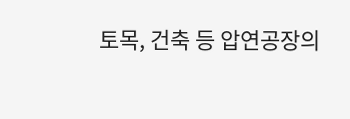토목, 건축 등 압연공장의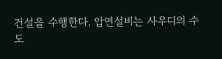건설을 수행한다. 압연설비는 사우디의 수도